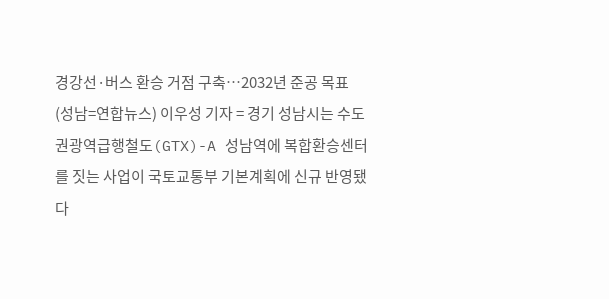경강선·버스 환승 거점 구축…2032년 준공 목표
(성남=연합뉴스) 이우성 기자 = 경기 성남시는 수도권광역급행철도(GTX)-A 성남역에 복합환승센터를 짓는 사업이 국토교통부 기본계획에 신규 반영됐다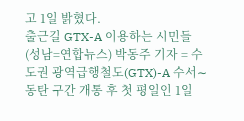고 1일 밝혔다.
출근길 GTX-A 이용하는 시민들 (성남=연합뉴스) 박동주 기자 = 수도권 광역급행철도(GTX)-A 수서∼동탄 구간 개통 후 첫 평일인 1일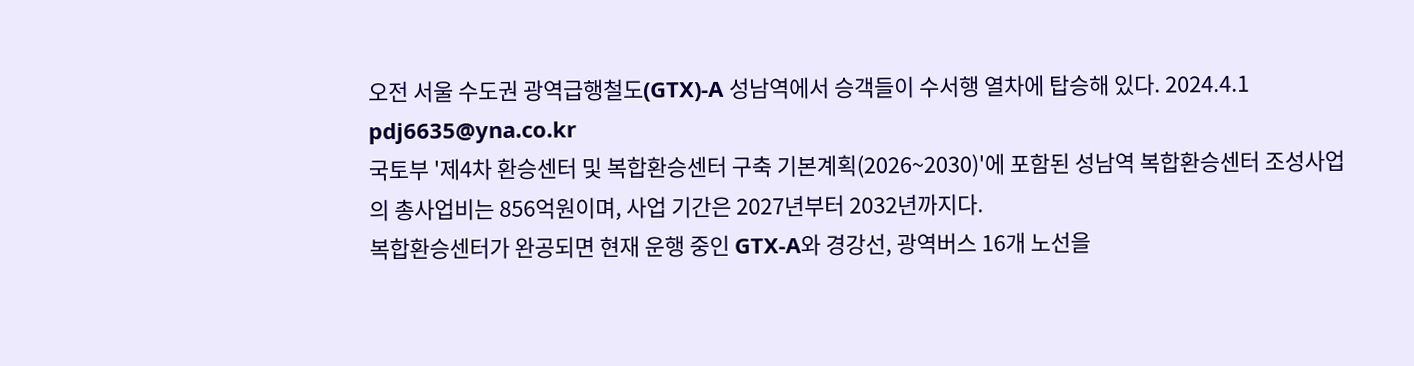오전 서울 수도권 광역급행철도(GTX)-A 성남역에서 승객들이 수서행 열차에 탑승해 있다. 2024.4.1 pdj6635@yna.co.kr
국토부 '제4차 환승센터 및 복합환승센터 구축 기본계획(2026~2030)'에 포함된 성남역 복합환승센터 조성사업의 총사업비는 856억원이며, 사업 기간은 2027년부터 2032년까지다.
복합환승센터가 완공되면 현재 운행 중인 GTX-A와 경강선, 광역버스 16개 노선을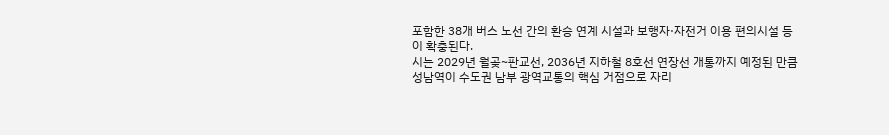포함한 38개 버스 노선 간의 환승 연계 시설과 보행자·자전거 이용 편의시설 등이 확충된다.
시는 2029년 월곶~판교선, 2036년 지하철 8호선 연장선 개통까지 예정된 만큼 성남역이 수도권 남부 광역교통의 핵심 거점으로 자리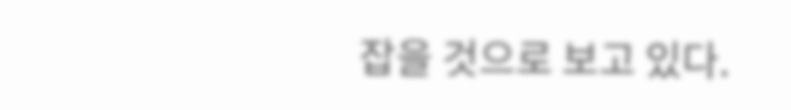잡을 것으로 보고 있다.